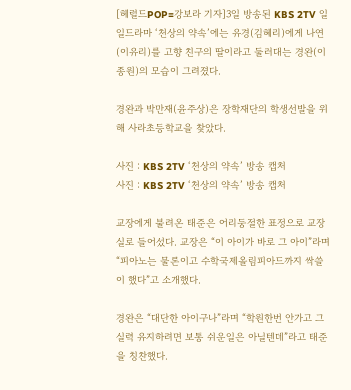[헤럴드POP=강보라 기자]3일 방송된 KBS 2TV 일일드라마 ‘천상의 약속’에는 유경(김혜리)에게 나연(이유리)를 고향 친구의 딸이라고 둘러대는 경완(이종원)의 모습이 그려졌다.

경완과 박만재(윤주상)은 장학재단의 학생선발을 위해 사라초등학교을 찾았다.

사진 : KBS 2TV ‘천상의 약속’ 방송 캡처
사진 : KBS 2TV ‘천상의 약속’ 방송 캡처

교장에게 불려온 태준은 어리둥절한 표정으로 교장실로 들어섰다. 교장은 “이 아이가 바로 그 아이”라며 “피아노는 물론이고 수학국제올림피아드까지 싹쓸이 했다”고 소개했다.

경완은 “대단한 아이구나”라며 “학원한번 안가고 그 실력 유지하려면 보통 쉬운일은 아닐텐데”라고 태준을 칭찬했다.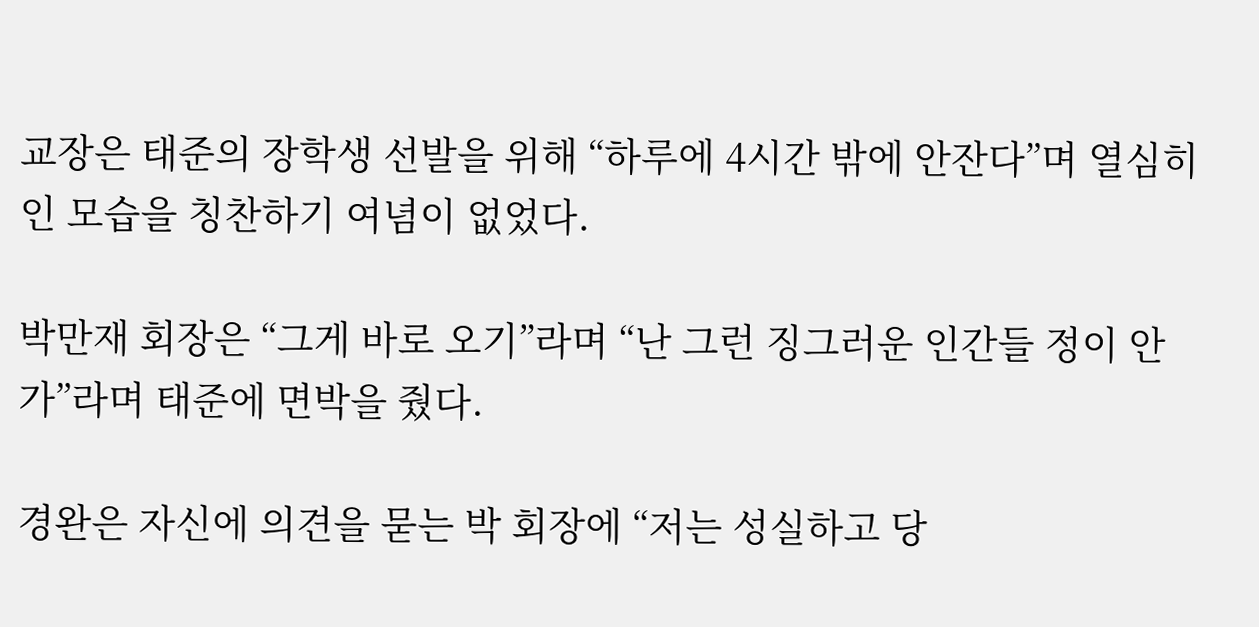교장은 태준의 장학생 선발을 위해 “하루에 4시간 밖에 안잔다”며 열심히인 모습을 칭찬하기 여념이 없었다.

박만재 회장은 “그게 바로 오기”라며 “난 그런 징그러운 인간들 정이 안가”라며 태준에 면박을 줬다.

경완은 자신에 의견을 묻는 박 회장에 “저는 성실하고 당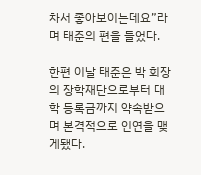차서 좋아보이는데요”라며 태준의 편을 들었다.

한편 이날 태준은 박 회장의 장학재단으로부터 대학 등록금까지 약속받으며 본격적으로 인연을 맺게됐다.